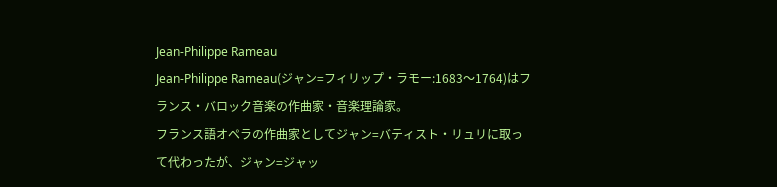Jean-Philippe Rameau
Jean-Philippe Rameau(ジャン=フィリップ・ラモー:1683〜1764)はフランス・バロック音楽の作曲家・音楽理論家。
フランス語オペラの作曲家としてジャン=バティスト・リュリに取って代わったが、ジャン=ジャッ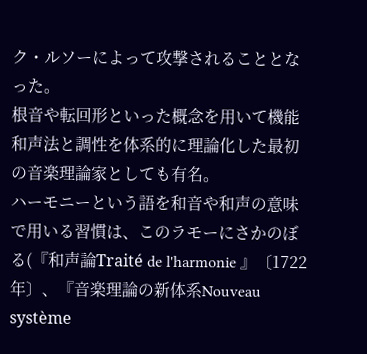ク・ルソーによって攻撃されることとなった。
根音や転回形といった概念を用いて機能和声法と調性を体系的に理論化した最初の音楽理論家としても有名。
ハーモニーという語を和音や和声の意味で用いる習慣は、このラモーにさかのぼる(『和声論Traité de l'harmonie 』〔1722年〕、『音楽理論の新体系Nouveau système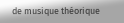de musique théorique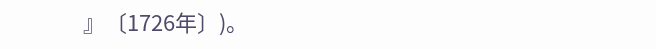』〔1726年〕)。